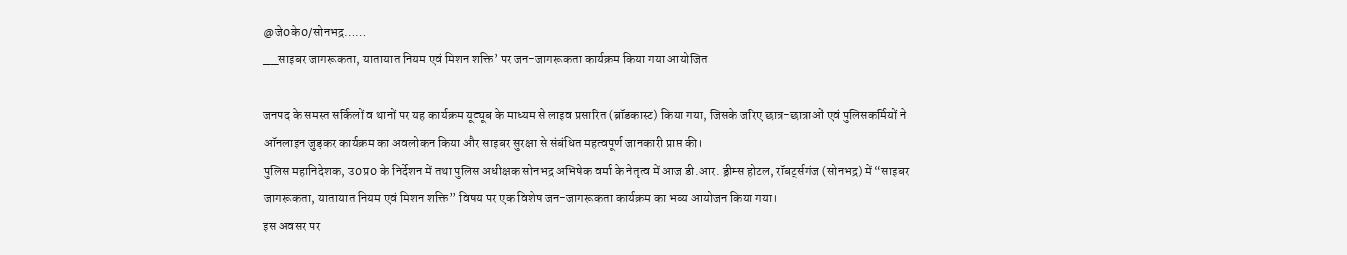@जे0के0/सोनभद्र……
__साइबर जागरूकता, यातायात नियम एवं मिशन शक्ति’ पर जन-जागरूकता कार्यक्रम किया गया आयोजित

जनपद के समस्त सर्किलों व थानों पर यह कार्यक्रम यूट्यूब के माध्यम से लाइव प्रसारित (ब्रॉडकास्ट) किया गया, जिसके जरिए छात्र-छात्राओं एवं पुलिसकर्मियों ने ऑनलाइन जुड़कर कार्यक्रम का अवलोकन किया और साइबर सुरक्षा से संबंधित महत्वपूर्ण जानकारी प्राप्त की।
पुलिस महानिदेशक, उ0प्र0 के निर्देशन में तथा पुलिस अधीक्षक सोनभद्र अभिषेक वर्मा के नेतृत्व में आज डी.आर. ड्रीम्स होटल, रॉबर्ट्सगंज (सोनभद्र) में “साइबर जागरूकता, यातायात नियम एवं मिशन शक्ति” विषय पर एक विशेष जन-जागरूकता कार्यक्रम का भव्य आयोजन किया गया।
इस अवसर पर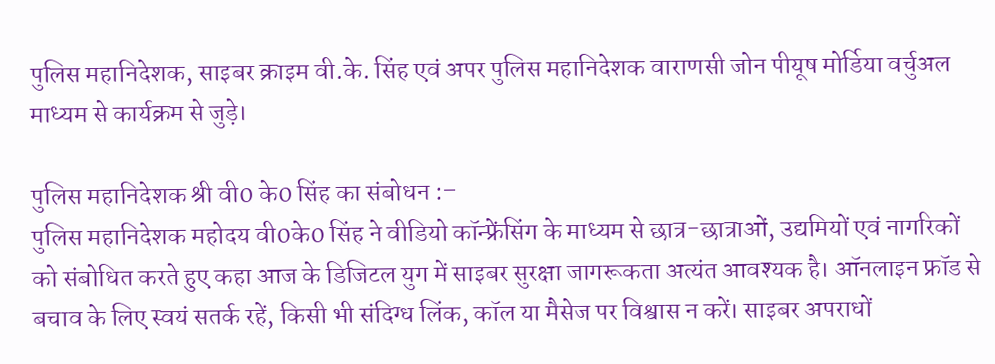पुलिस महानिदेशक, साइबर क्राइम वी.के. सिंह एवं अपर पुलिस महानिदेशक वाराणसी जोन पीयूष मोर्डिया वर्चुअल माध्यम से कार्यक्रम से जुड़े।

पुलिस महानिदेशक श्री वी0 के0 सिंह का संबोधन :–
पुलिस महानिदेशक महोदय वी0के0 सिंह ने वीडियो कॉन्फ्रेंसिंग के माध्यम से छात्र-छात्राओं, उद्यमियों एवं नागरिकों को संबोधित करते हुए कहा आज के डिजिटल युग में साइबर सुरक्षा जागरूकता अत्यंत आवश्यक है। ऑनलाइन फ्रॉड से बचाव के लिए स्वयं सतर्क रहें, किसी भी संदिग्ध लिंक, कॉल या मैसेज पर विश्वास न करें। साइबर अपराधों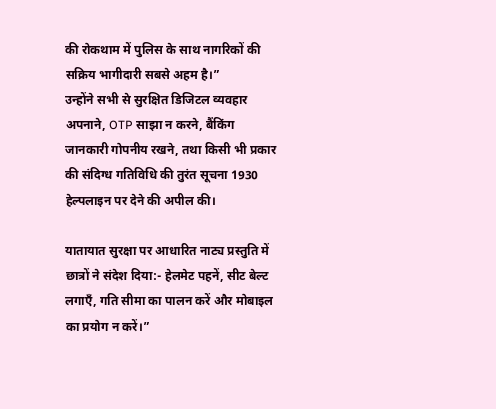की रोकथाम में पुलिस के साथ नागरिकों की सक्रिय भागीदारी सबसे अहम है।”
उन्होंने सभी से सुरक्षित डिजिटल व्यवहार अपनाने, OTP साझा न करने, बैंकिंग जानकारी गोपनीय रखने, तथा किसी भी प्रकार की संदिग्ध गतिविधि की तुरंत सूचना 1930 हेल्पलाइन पर देने की अपील की।

यातायात सुरक्षा पर आधारित नाट्य प्रस्तुति में छात्रों ने संदेश दिया:- हेलमेट पहनें, सीट बेल्ट लगाएँ, गति सीमा का पालन करें और मोबाइल का प्रयोग न करें।”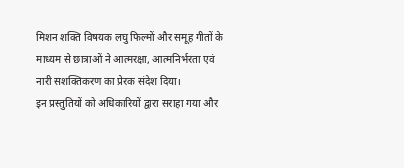मिशन शक्ति विषयक लघु फिल्मों और समूह गीतों के माध्यम से छात्राओं ने आत्मरक्षा, आत्मनिर्भरता एवं नारी सशक्तिकरण का प्रेरक संदेश दिया।
इन प्रस्तुतियों को अधिकारियों द्वारा सराहा गया और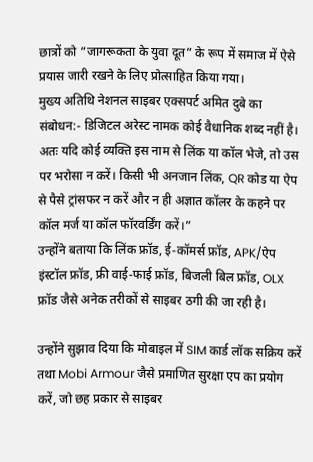छात्रों को “जागरूकता के युवा दूत” के रूप में समाज में ऐसे प्रयास जारी रखने के लिए प्रोत्साहित किया गया।
मुख्य अतिथि नेशनल साइबर एक्सपर्ट अमित दुबे का संबोधन:- डिजिटल अरेस्ट नामक कोई वैधानिक शब्द नहीं है। अतः यदि कोई व्यक्ति इस नाम से लिंक या कॉल भेजे, तो उस पर भरोसा न करें। किसी भी अनजान लिंक, QR कोड या ऐप से पैसे ट्रांसफर न करें और न ही अज्ञात कॉलर के कहने पर कॉल मर्ज या कॉल फॉरवर्डिंग करें।”
उन्होंने बताया कि लिंक फ्रॉड, ई-कॉमर्स फ्रॉड, APK/ऐप इंस्टॉल फ्रॉड, फ्री वाई-फाई फ्रॉड, बिजली बिल फ्रॉड, OLX फ्रॉड जैसे अनेक तरीकों से साइबर ठगी की जा रही है।

उन्होंने सुझाव दिया कि मोबाइल में SIM कार्ड लॉक सक्रिय करें तथा Mobi Armour जैसे प्रमाणित सुरक्षा एप का प्रयोग करें, जो छह प्रकार से साइबर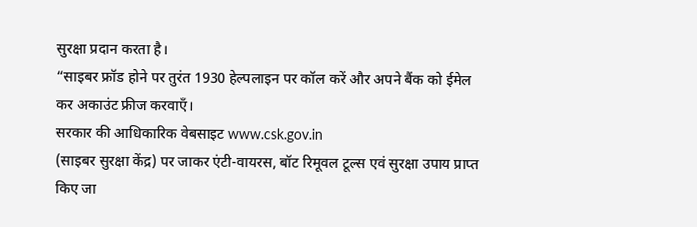सुरक्षा प्रदान करता है।
“साइबर फ्रॉड होने पर तुरंत 1930 हेल्पलाइन पर कॉल करें और अपने बैंक को ईमेल कर अकाउंट फ्रीज करवाएँ।
सरकार की आधिकारिक वेबसाइट www.csk.gov.in
(साइबर सुरक्षा केंद्र) पर जाकर एंटी-वायरस, बॉट रिमूवल टूल्स एवं सुरक्षा उपाय प्राप्त किए जा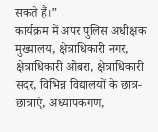सकते हैं।”
कार्यक्रम में अपर पुलिस अधीक्षक मुख्यालय, क्षेत्राधिकारी नगर, क्षेत्राधिकारी ओबरा, क्षेत्राधिकारी सदर, विभिन्न विद्यालयों के छात्र-छात्राएं, अध्यापकगण,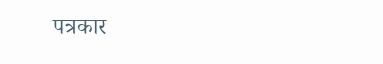पत्रकार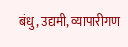बंधु, उद्यमी, व्यापारीगण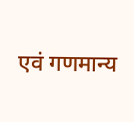एवं गणमान्य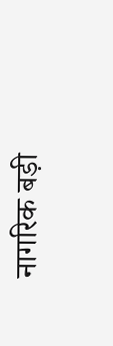नागरिक बड़ी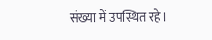संख्या में उपस्थित रहे।